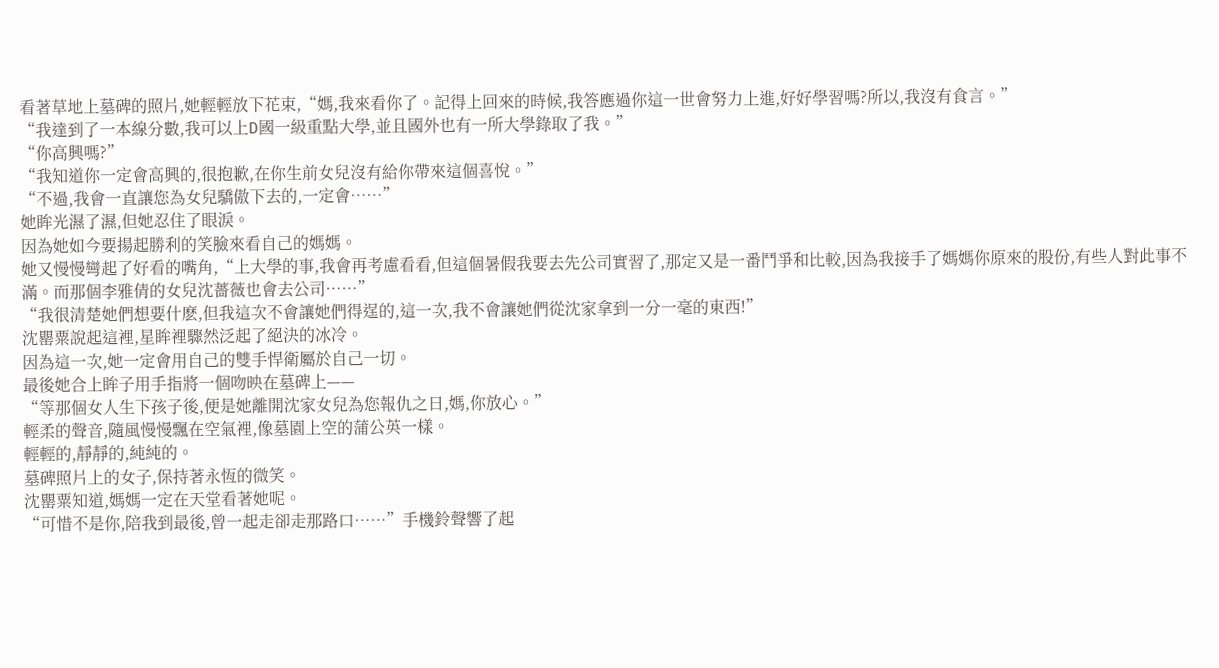看著草地上墓碑的照片,她輕輕放下花束,“媽,我來看你了。記得上回來的時候,我答應過你這一世會努力上進,好好學習嗎?所以,我沒有食言。”
“我達到了一本線分數,我可以上D國一級重點大學,並且國外也有一所大學錄取了我。”
“你高興嗎?”
“我知道你一定會高興的,很抱歉,在你生前女兒沒有給你帶來這個喜悅。”
“不過,我會一直讓您為女兒驕傲下去的,一定會……”
她眸光濕了濕,但她忍住了眼淚。
因為她如今要揚起勝利的笑臉來看自己的媽媽。
她又慢慢彎起了好看的嘴角,“上大學的事,我會再考慮看看,但這個暑假我要去先公司實習了,那定又是一番鬥爭和比較,因為我接手了媽媽你原來的股份,有些人對此事不滿。而那個李雅倩的女兒沈薔薇也會去公司……”
“我很清楚她們想要什麽,但我這次不會讓她們得逞的,這一次,我不會讓她們從沈家拿到一分一毫的東西!”
沈罌粟說起這裡,星眸裡驟然泛起了絕決的冰冷。
因為這一次,她一定會用自己的雙手悍衛屬於自己一切。
最後她合上眸子用手指將一個吻映在墓碑上——
“等那個女人生下孩子後,便是她離開沈家女兒為您報仇之日,媽,你放心。”
輕柔的聲音,隨風慢慢飄在空氣裡,像墓園上空的蒲公英一樣。
輕輕的,靜靜的,純純的。
墓碑照片上的女子,保持著永恆的微笑。
沈罌粟知道,媽媽一定在天堂看著她呢。
“可惜不是你,陪我到最後,曾一起走卻走那路口……”手機鈴聲響了起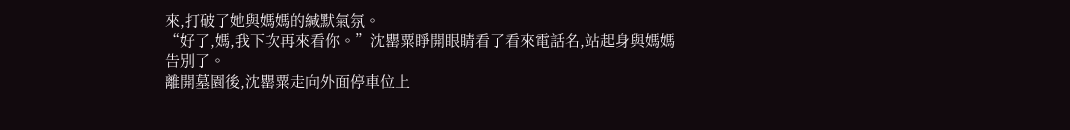來,打破了她與媽媽的緘默氣氛。
“好了,媽,我下次再來看你。”沈罌粟睜開眼睛看了看來電話名,站起身與媽媽告別了。
離開墓園後,沈罌粟走向外面停車位上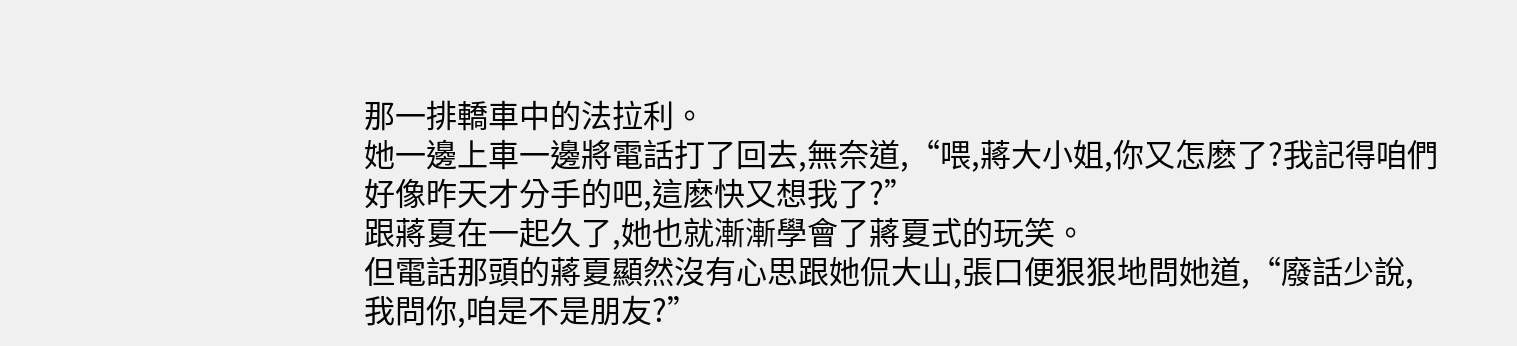那一排轎車中的法拉利。
她一邊上車一邊將電話打了回去,無奈道,“喂,蔣大小姐,你又怎麽了?我記得咱們好像昨天才分手的吧,這麽快又想我了?”
跟蔣夏在一起久了,她也就漸漸學會了蔣夏式的玩笑。
但電話那頭的蔣夏顯然沒有心思跟她侃大山,張口便狠狠地問她道,“廢話少說,我問你,咱是不是朋友?”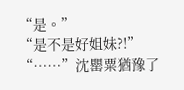“是。”
“是不是好姐妹?!”
“……”沈罌粟猶豫了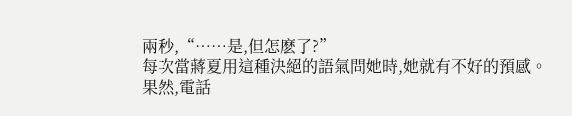兩秒,“……是,但怎麽了?”
每次當蔣夏用這種決絕的語氣問她時,她就有不好的預感。
果然,電話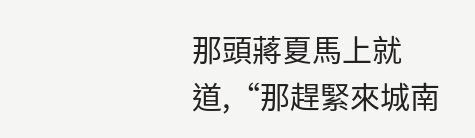那頭蔣夏馬上就道,“那趕緊來城南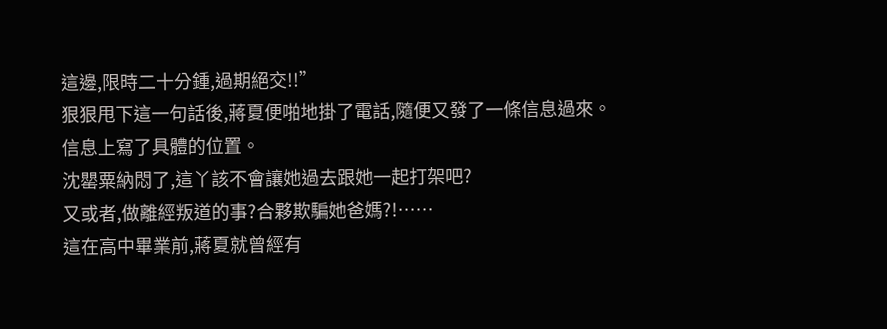這邊,限時二十分鍾,過期絕交!!”
狠狠甩下這一句話後,蔣夏便啪地掛了電話,隨便又發了一條信息過來。
信息上寫了具體的位置。
沈罌粟納悶了,這丫該不會讓她過去跟她一起打架吧?
又或者,做離經叛道的事?合夥欺騙她爸媽?!……
這在高中畢業前,蔣夏就曾經有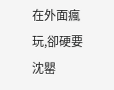在外面瘋玩,卻硬要沈罌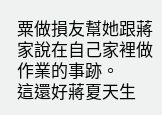粟做損友幫她跟蔣家說在自己家裡做作業的事跡。
這還好蔣夏天生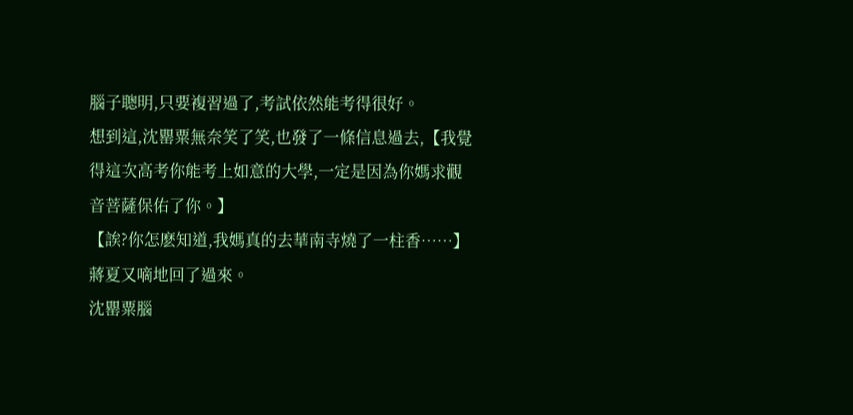腦子聰明,只要複習過了,考試依然能考得很好。
想到這,沈罌粟無奈笑了笑,也發了一條信息過去,【我覺得這次高考你能考上如意的大學,一定是因為你媽求觀音菩薩保佑了你。】
【誒?你怎麽知道,我媽真的去華南寺燒了一柱香……】蔣夏又嘀地回了過來。
沈罌粟腦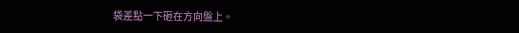袋差點一下砸在方向盤上。